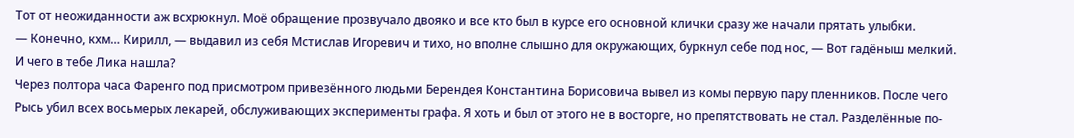Тот от неожиданности аж всхрюкнул. Моё обращение прозвучало двояко и все кто был в курсе его основной клички сразу же начали прятать улыбки.
— Конечно, кхм… Кирилл, — выдавил из себя Мстислав Игоревич и тихо, но вполне слышно для окружающих, буркнул себе под нос, — Вот гадёныш мелкий. И чего в тебе Лика нашла?
Через полтора часа Фаренго под присмотром привезённого людьми Берендея Константина Борисовича вывел из комы первую пару пленников. После чего Рысь убил всех восьмерых лекарей, обслуживающих эксперименты графа. Я хоть и был от этого не в восторге, но препятствовать не стал. Разделённые по-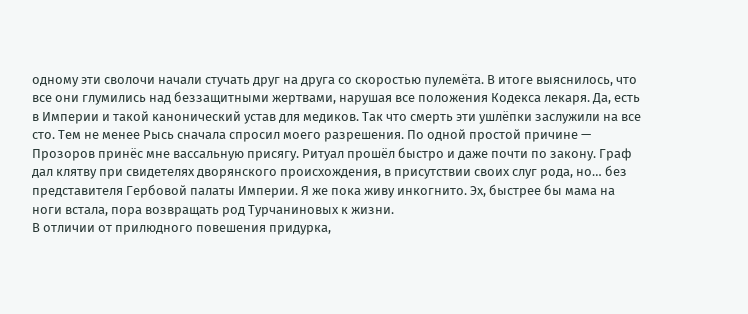одному эти сволочи начали стучать друг на друга со скоростью пулемёта. В итоге выяснилось, что все они глумились над беззащитными жертвами, нарушая все положения Кодекса лекаря. Да, есть в Империи и такой канонический устав для медиков. Так что смерть эти ушлёпки заслужили на все сто. Тем не менее Рысь сначала спросил моего разрешения. По одной простой причине — Прозоров принёс мне вассальную присягу. Ритуал прошёл быстро и даже почти по закону. Граф дал клятву при свидетелях дворянского происхождения, в присутствии своих слуг рода, но… без представителя Гербовой палаты Империи. Я же пока живу инкогнито. Эх, быстрее бы мама на ноги встала, пора возвращать род Турчаниновых к жизни.
В отличии от прилюдного повешения придурка,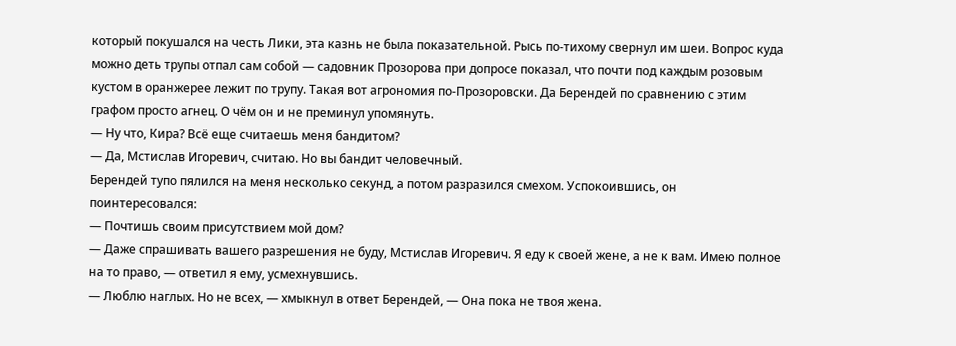который покушался на честь Лики, эта казнь не была показательной. Рысь по-тихому свернул им шеи. Вопрос куда можно деть трупы отпал сам собой — садовник Прозорова при допросе показал, что почти под каждым розовым кустом в оранжерее лежит по трупу. Такая вот агрономия по-Прозоровски. Да Берендей по сравнению с этим графом просто агнец. О чём он и не преминул упомянуть.
— Ну что, Кира? Всё еще считаешь меня бандитом?
— Да, Мстислав Игоревич, считаю. Но вы бандит человечный.
Берендей тупо пялился на меня несколько секунд, а потом разразился смехом. Успокоившись, он поинтересовался:
— Почтишь своим присутствием мой дом?
— Даже спрашивать вашего разрешения не буду, Мстислав Игоревич. Я еду к своей жене, а не к вам. Имею полное на то право, — ответил я ему, усмехнувшись.
— Люблю наглых. Но не всех, — хмыкнул в ответ Берендей, — Она пока не твоя жена.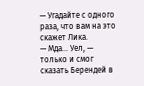— Угадайте с одного раза, что вам на это скажет Лика.
— Мда… Уел, — только и смог сказать Берендей в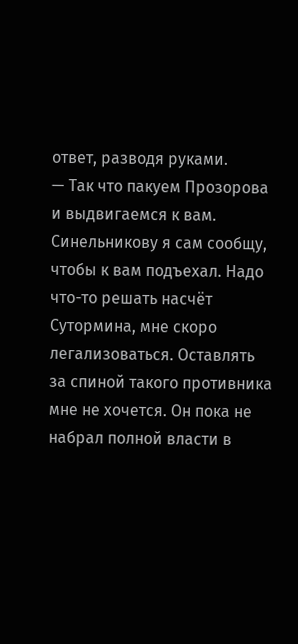ответ, разводя руками.
— Так что пакуем Прозорова и выдвигаемся к вам. Синельникову я сам сообщу, чтобы к вам подъехал. Надо что-то решать насчёт Сутормина, мне скоро легализоваться. Оставлять за спиной такого противника мне не хочется. Он пока не набрал полной власти в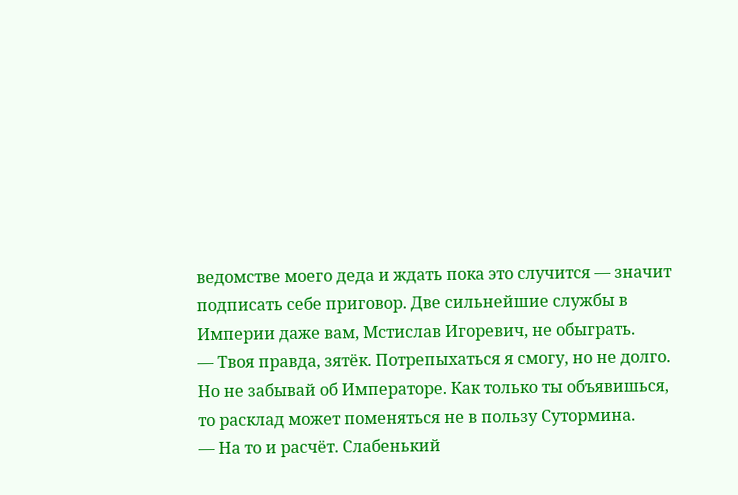ведомстве моего деда и ждать пока это случится — значит подписать себе приговор. Две сильнейшие службы в Империи даже вам, Мстислав Игоревич, не обыграть.
— Твоя правда, зятёк. Потрепыхаться я смогу, но не долго. Но не забывай об Императоре. Как только ты объявишься, то расклад может поменяться не в пользу Сутормина.
— На то и расчёт. Слабенький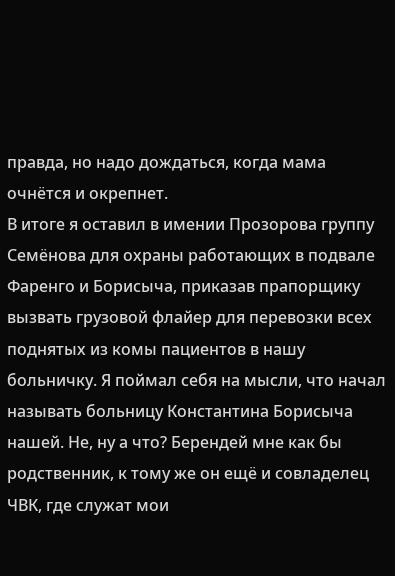правда, но надо дождаться, когда мама очнётся и окрепнет.
В итоге я оставил в имении Прозорова группу Семёнова для охраны работающих в подвале Фаренго и Борисыча, приказав прапорщику вызвать грузовой флайер для перевозки всех поднятых из комы пациентов в нашу больничку. Я поймал себя на мысли, что начал называть больницу Константина Борисыча нашей. Не, ну а что? Берендей мне как бы родственник, к тому же он ещё и совладелец ЧВК, где служат мои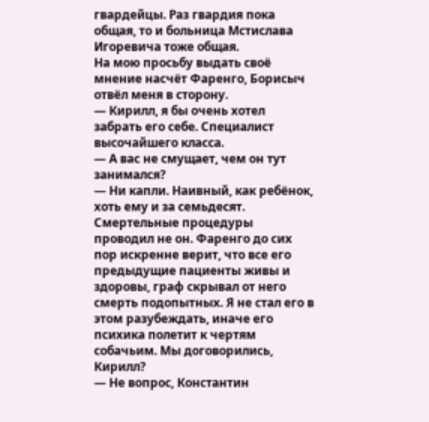гвардейцы. Раз гвардия пока общая, то и больница Мстислава Игоревича тоже общая.
На мою просьбу выдать своё мнение насчёт Фаренго, Борисыч отвёл меня в сторону.
— Кирилл, я бы очень хотел забрать его себе. Специалист высочайшего класса.
— А вас не смущает, чем он тут занимался?
— Ни капли. Наивный, как ребёнок, хоть ему и за семьдесят. Смертельные процедуры проводил не он. Фаренго до сих пор искренне верит, что все его предыдущие пациенты живы и здоровы, граф скрывал от него смерть подопытных. Я не стал его в этом разубеждать, иначе его психика полетит к чертям собачьим. Мы договорились, Кирилл?
— Не вопрос, Константин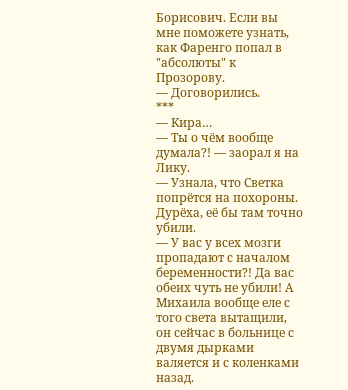Борисович. Если вы мне поможете узнать, как Фаренго попал в "абсолюты" к Прозорову.
— Договорились.
***
— Кира…
— Ты о чём вообще думала?! — заорал я на Лику.
— Узнала, что Светка попрётся на похороны. Дурёха, её бы там точно убили.
— У вас у всех мозги пропадают с началом беременности?! Да вас обеих чуть не убили! А Михаила вообще еле с того света вытащили, он сейчас в больнице с двумя дырками валяется и с коленками назад.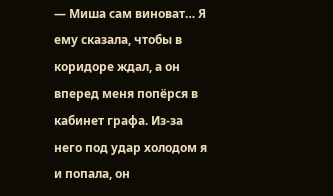— Миша сам виноват… Я ему сказала, чтобы в коридоре ждал, а он вперед меня попёрся в кабинет графа. Из-за него под удар холодом я и попала, он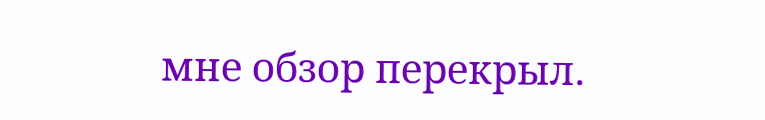мне обзор перекрыл.